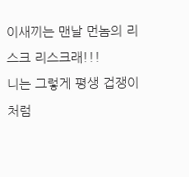이새끼는 맨날 먼놈의 리스크 리스크래!!!
니는 그렇게 평생 겁쟁이처럼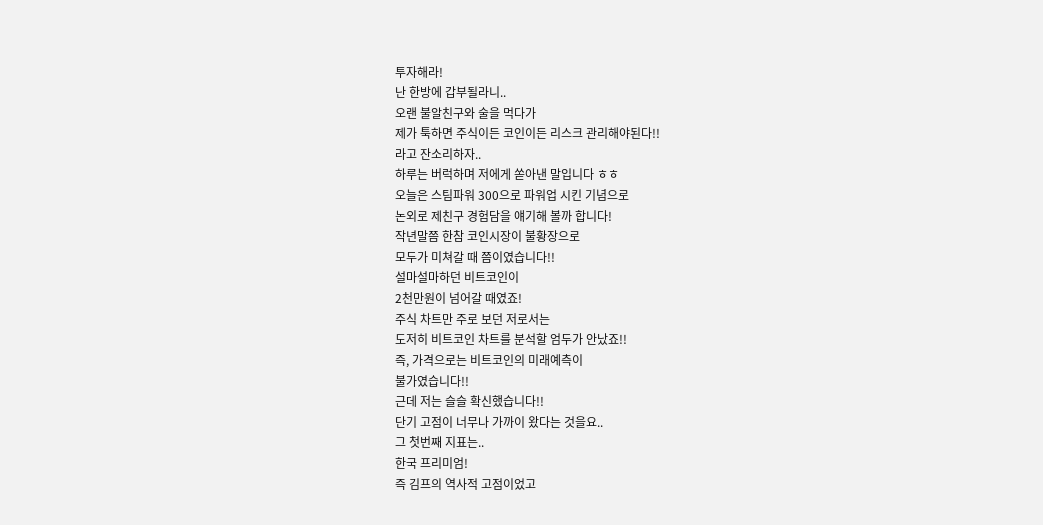투자해라!
난 한방에 갑부될라니..
오랜 불알친구와 술을 먹다가
제가 툭하면 주식이든 코인이든 리스크 관리해야된다!!
라고 잔소리하자..
하루는 버럭하며 저에게 쏟아낸 말입니다 ㅎㅎ
오늘은 스팀파워 300으로 파워업 시킨 기념으로
논외로 제친구 경험담을 얘기해 볼까 합니다!
작년말쯤 한참 코인시장이 불황장으로
모두가 미쳐갈 때 쯤이였습니다!!
설마설마하던 비트코인이
2천만원이 넘어갈 때였죠!
주식 차트만 주로 보던 저로서는
도저히 비트코인 차트를 분석할 엄두가 안났죠!!
즉, 가격으로는 비트코인의 미래예측이
불가였습니다!!
근데 저는 슬슬 확신했습니다!!
단기 고점이 너무나 가까이 왔다는 것을요..
그 첫번째 지표는..
한국 프리미엄!
즉 김프의 역사적 고점이었고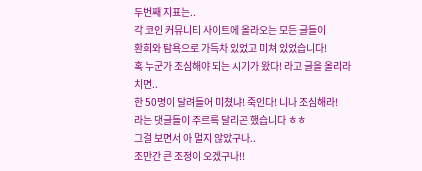두번째 지표는..
각 코인 커뮤니티 사이트에 올라오는 모든 글들이
환희와 탐욕으로 가득차 있었고 미쳐 있었습니다!
혹 누군가 조심해야 되는 시기가 왔다! 라고 글을 올리라치면..
한 50명이 달려들어 미쳤냐! 죽인다! 니나 조심해라!
라는 댓글들이 주르륵 달리곤 했습니다 ㅎㅎ
그걸 보면서 아 멀지 않았구나..
조만간 큰 조정이 오겠구나!!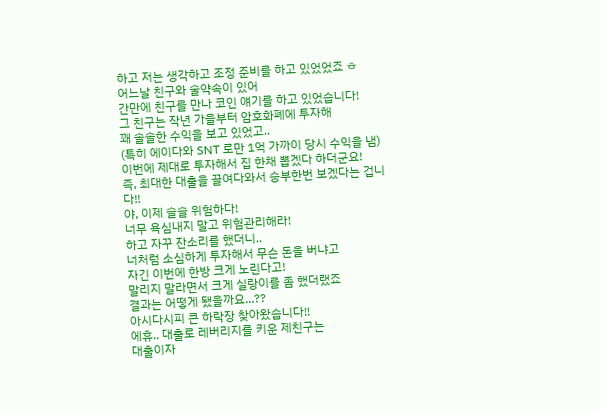하고 저는 생각하고 조정 준비를 하고 있었었죠 ㅎ
어느날 친구와 술약속이 있어
간만에 친구를 만나 코인 얘기를 하고 있었습니다!
그 친구는 작년 가을부터 암호화폐에 투자해
꽤 솔솔한 수익을 보고 있었고..
(특히 에이다와 SNT 로만 1억 가까이 당시 수익을 냄)
이번에 제대로 투자해서 집 한채 뽑겠다 하더군요!
즉, 최대한 대출을 끌여다와서 승부한번 보겠다는 겁니다!!
야, 이제 슬슬 위험하다!
너무 욕심내지 말고 위험관리해라!
하고 자꾸 잔소리를 했더니..
너처럼 소심하게 투자해서 무슨 돈을 버냐고
자긴 이번에 한방 크게 노린다고!
말리지 말라면서 크게 실랑이를 좀 했더랬죠
결과는 어떻게 됐을까요...??
아시다시피 큰 하락장 찾아왔습니다!!
에휴.. 대출로 레버리지를 키운 제친구는
대출이자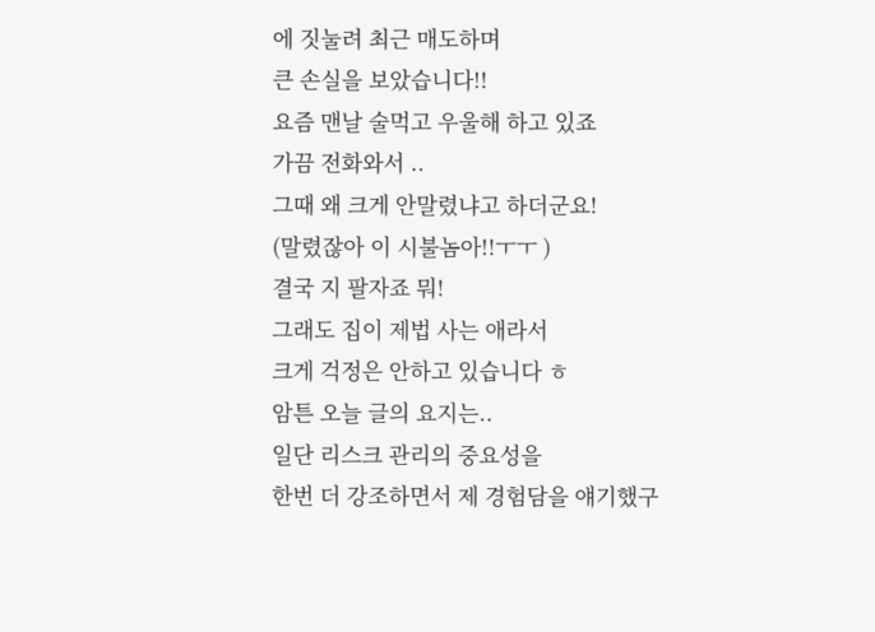에 짓눌려 최근 매도하며
큰 손실을 보았습니다!!
요즘 맨날 술먹고 우울해 하고 있죠
가끔 전화와서 ..
그때 왜 크게 안말렸냐고 하더군요!
(말렸잖아 이 시불놈아!!ㅜㅜ )
결국 지 팔자죠 뭐!
그래도 집이 제법 사는 애라서
크게 걱정은 안하고 있습니다 ㅎ
암튼 오늘 글의 요지는..
일단 리스크 관리의 중요성을
한번 더 강조하면서 제 경험담을 얘기했구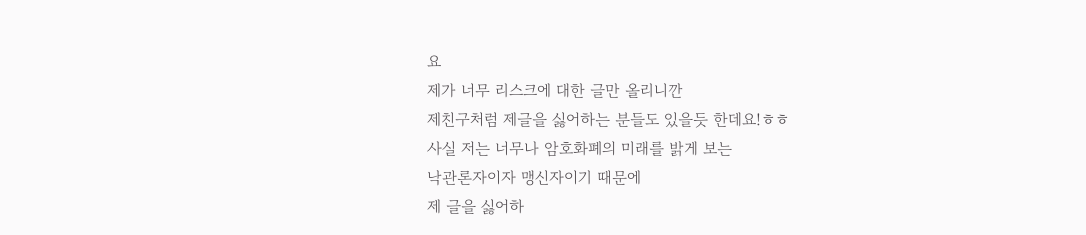요
제가 너무 리스크에 대한 글만 올리니깐
제친구처럼 제글을 싫어하는 분들도 있을듯 한데요!ㅎㅎ
사실 저는 너무나 암호화폐의 미래를 밝게 보는
낙관론자이자 맹신자이기 때문에
제 글을 싫어하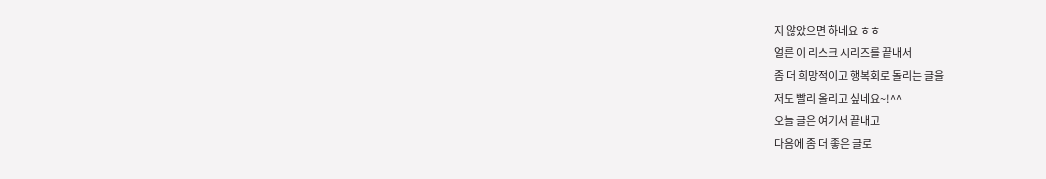지 않았으면 하네요 ㅎㅎ
얼른 이 리스크 시리즈를 끝내서
좀 더 희망적이고 행복회로 돌리는 글을
저도 빨리 올리고 싶네요~!^^
오늘 글은 여기서 끝내고
다음에 좀 더 좋은 글로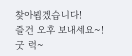찾아뵙겠습니다!
즐건 오후 보내세요~!
굿 럭~